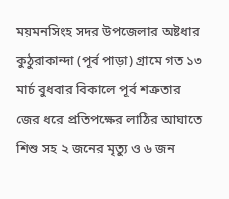ময়মনসিংহ সদর উপজেলার অষ্টধার কুঠুরাকান্দা (পূর্ব পাড়া) গ্রামে গত ১৩ মার্চ বুধবার বিকালে পূর্ব শত্রুতার জের ধরে প্রতিপক্ষের লাঠির আঘাতে শিশু সহ ২ জনের মৃত্যু ও ৬ জন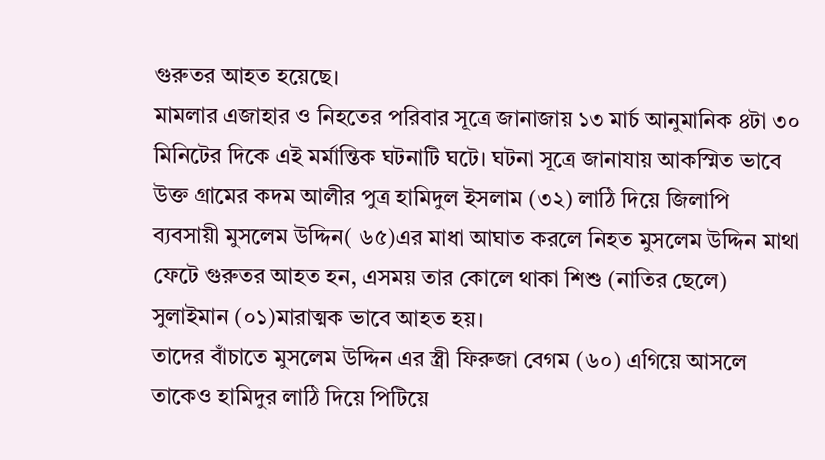গুরুতর আহত হয়েছে।
মামলার এজাহার ও নিহতের পরিবার সূত্রে জানাজায় ১৩ মার্চ আনুমানিক ৪টা ৩০ মিনিটের দিকে এই মর্মান্তিক ঘটনাটি ঘটে। ঘটনা সূত্রে জানাযায় আকস্মিত ভাবে উক্ত গ্রামের কদম আলীর পুত্র হামিদুল ইসলাম (৩২) লাঠি দিয়ে জিলাপি ব্যবসায়ী মুসলেম উদ্দিন( ৬৫)এর মাধা আঘাত করলে নিহত মুসলেম উদ্দিন মাথা ফেটে গুরুতর আহত হন, এসময় তার কোলে থাকা শিশু (নাতির ছেলে) সুলাইমান (০১)মারাত্মক ভাবে আহত হয়।
তাদের বাঁচাতে মুসলেম উদ্দিন এর স্ত্রী ফিরুজা বেগম (৬০) এগিয়ে আসলে তাকেও হামিদুর লাঠি দিয়ে পিটিয়ে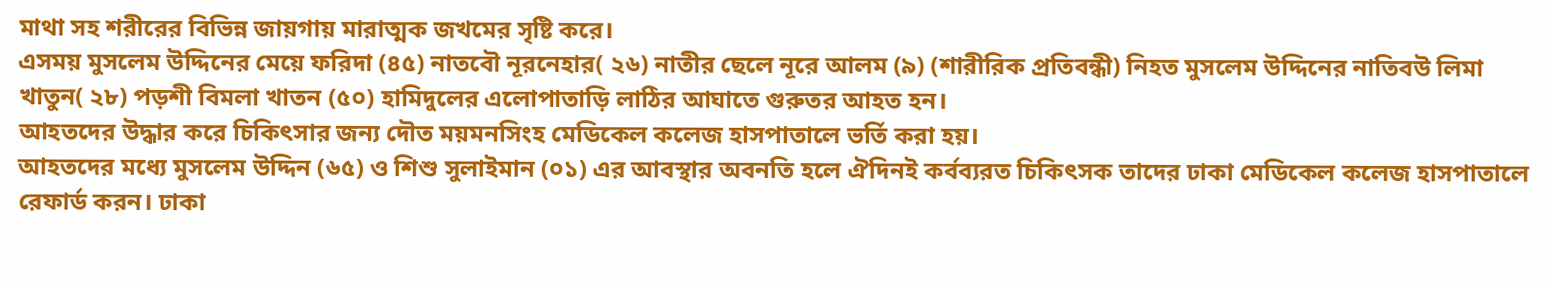মাথা সহ শরীরের বিভিন্ন জায়গায় মারাত্মক জখমের সৃষ্টি করে।
এসময় মুসলেম উদ্দিনের মেয়ে ফরিদা (৪৫) নাতবৌ নূরনেহার( ২৬) নাতীর ছেলে নূরে আলম (৯) (শারীরিক প্রতিবন্ধী) নিহত মুসলেম উদ্দিনের নাতিবউ লিমা খাতুন( ২৮) পড়শী বিমলা খাতন (৫০) হামিদুলের এলোপাতাড়ি লাঠির আঘাতে গুরুতর আহত হন।
আহতদের উদ্ধার করে চিকিৎসার জন্য দৌত ময়মনসিংহ মেডিকেল কলেজ হাসপাতালে ভর্তি করা হয়।
আহতদের মধ্যে মুসলেম উদ্দিন (৬৫) ও শিশু সুলাইমান (০১) এর আবস্থার অবনতি হলে ঐদিনই কর্বব্যরত চিকিৎসক তাদের ঢাকা মেডিকেল কলেজ হাসপাতালে রেফার্ড করন। ঢাকা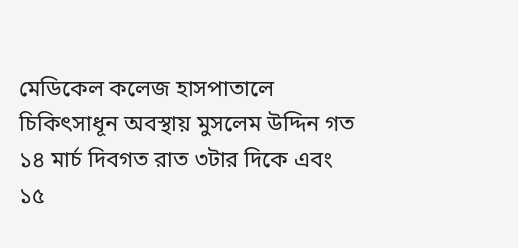মেডিকেল কলেজ হাসপাতালে চিকিৎসাধূন অবস্থায় মুসলেম উদ্দিন গত ১৪ মার্চ দিবগত রাত ৩টার দিকে এবং ১৫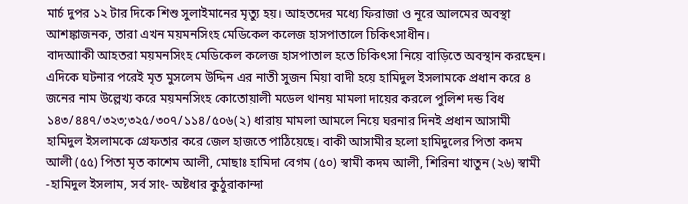মার্চ দুপর ১২ টার দিকে শিশু সুলাইমানের মৃত্যু হয়। আহতদের মধ্যে ফিরাজা ও নূরে আলমের অবস্থা আশঙ্কাজনক, তারা এখন ময়মনসিংহ মেডিকেল কলেজ হাসপাতালে চিকিৎসাধীন।
বাদআাকী আহতরা ময়মনসিংহ মেডিকেল কলেজ হাসপাতাল হতে চিকিৎসা নিয়ে বাড়িতে অবস্থান করছেন।
এদিকে ঘটনার পরেই মৃত মুসলেম উদ্দিন এর নাতী সুজন মিয়া বাদী হয়ে হামিদুল ইসলামকে প্রধান করে ৪ জনের নাম উল্লেখ্য করে ময়মনসিংহ কোতোয়ালী মডেল থানয় মামলা দায়ের করলে পুলিশ দন্ড বিধ ১৪৩/৪৪৭/৩২৩;৩২৫/৩০৭/১১৪/৫০৬(২) ধারায় মামলা আমলে নিয়ে ঘরনার দিনই প্রধান আসামী হামিদুল ইসলামকে গ্রেফতার করে জেল হাজতে পাঠিয়েছে। বাকী আসামীর হলো হামিদুলের পিতা কদম আলী (৫৫) পিতা মৃত কাশেম আলী, মোছাঃ হামিদা বেগম (৫০) স্বামী কদম আলী, শিরিনা খাতুন (২৬) স্বামী -হামিদুল ইসলাম, সর্ব সাং- অষ্টধার কুঠুরাকান্দা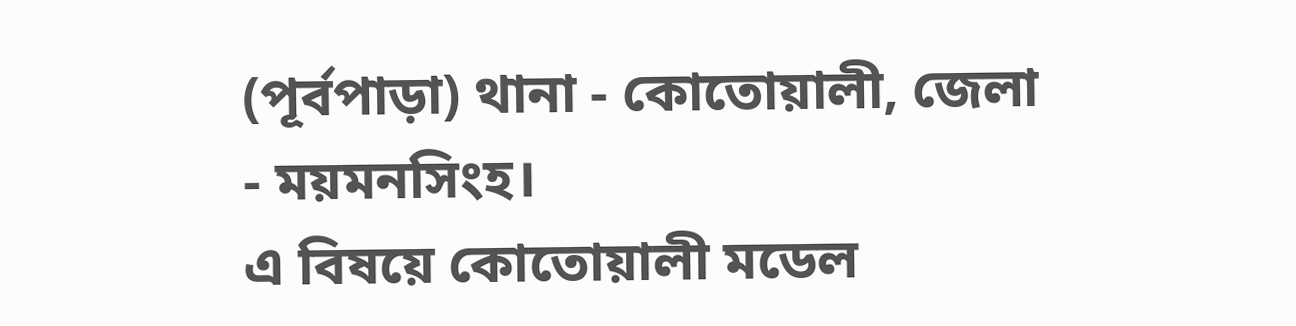(পূর্বপাড়া) থানা - কোতোয়ালী, জেলা - ময়মনসিংহ।
এ বিষয়ে কোতোয়ালী মডেল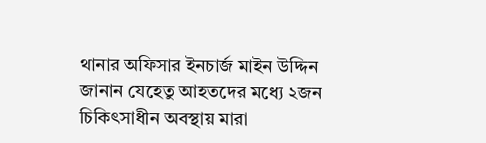থানার অফিসার ইনচার্জ মাইন উদ্দিন জানান যেহেতু আহতদের মধ্যে ২জন চিকিৎসাধীন অবস্থায় মারা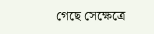গেছে সেক্ষেত্রে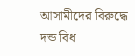আসামীদের বিরুদ্ধে দন্ড বিধ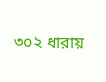৩০২ ধারায়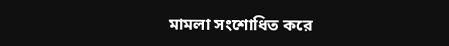মামলা সংশোধিত করে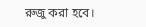রুজু করা হবে।